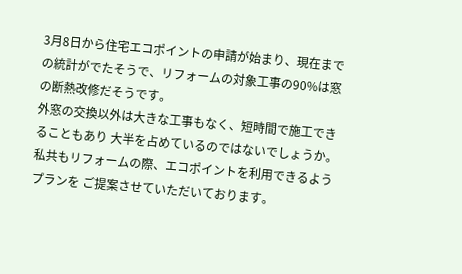3月8日から住宅エコポイントの申請が始まり、現在までの統計がでたそうで、リフォームの対象工事の90%は窓の断熱改修だそうです。
外窓の交換以外は大きな工事もなく、短時間で施工できることもあり 大半を占めているのではないでしょうか。
私共もリフォームの際、エコポイントを利用できるようプランを ご提案させていただいております。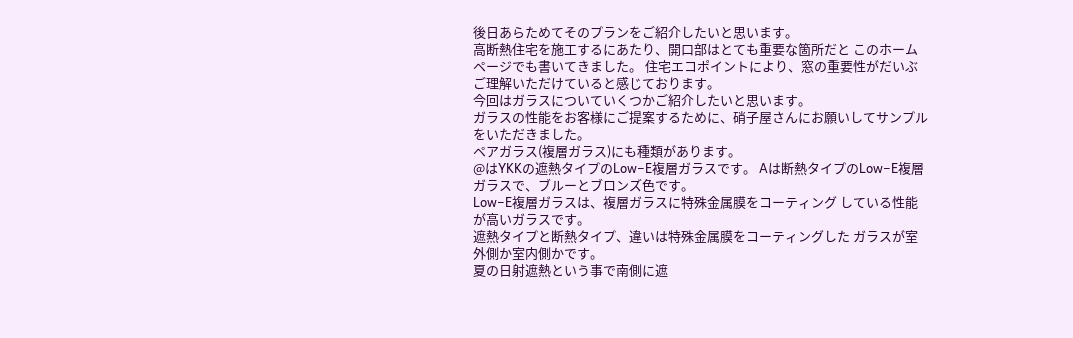後日あらためてそのプランをご紹介したいと思います。
高断熱住宅を施工するにあたり、開口部はとても重要な箇所だと このホームページでも書いてきました。 住宅エコポイントにより、窓の重要性がだいぶご理解いただけていると感じております。
今回はガラスについていくつかご紹介したいと思います。
ガラスの性能をお客様にご提案するために、硝子屋さんにお願いしてサンプルをいただきました。
ペアガラス(複層ガラス)にも種類があります。
@はYKKの遮熱タイプのLow−E複層ガラスです。 Aは断熱タイプのLow−E複層ガラスで、ブルーとブロンズ色です。
Low−E複層ガラスは、複層ガラスに特殊金属膜をコーティング している性能が高いガラスです。
遮熱タイプと断熱タイプ、違いは特殊金属膜をコーティングした ガラスが室外側か室内側かです。
夏の日射遮熱という事で南側に遮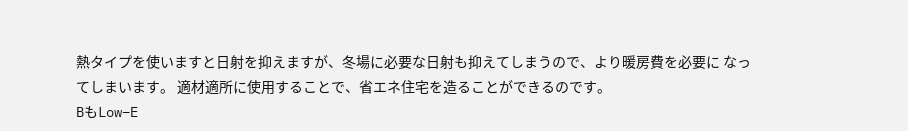熱タイプを使いますと日射を抑えますが、冬場に必要な日射も抑えてしまうので、より暖房費を必要に なってしまいます。 適材適所に使用することで、省エネ住宅を造ることができるのです。
BもLow−E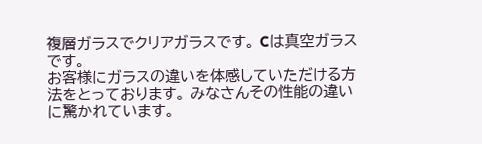複層ガラスでクリアガラスです。 Cは真空ガラスです。
お客様にガラスの違いを体感していただける方法をとっております。 みなさんその性能の違いに驚かれています。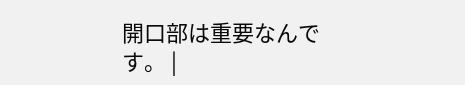開口部は重要なんです。 |